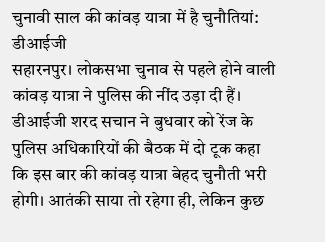चुनावी साल की कांवड़ यात्रा में है चुनौतियां: डीआईजी
सहारनपुर। लोकसभा चुनाव से पहले होने वाली कांवड़ यात्रा ने पुलिस की नींद उड़ा दी हैं। डीआईजी शरद सचान ने बुधवार को रेंज के पुलिस अधिकारियों की बैठक में दो टूक कहा कि इस बार की कांवड़ यात्रा बेहद चुनौती भरी होगी। आतंकी साया तो रहेगा ही, लेकिन कुछ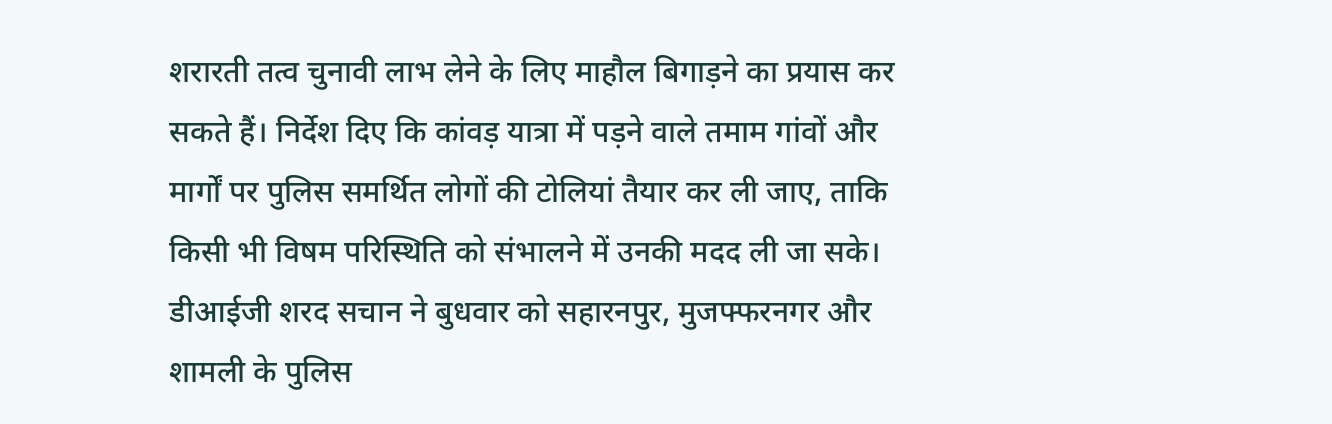शरारती तत्व चुनावी लाभ लेने के लिए माहौल बिगाड़ने का प्रयास कर सकते हैं। निर्देश दिए कि कांवड़ यात्रा में पड़ने वाले तमाम गांवों और मार्गों पर पुलिस समर्थित लोगों की टोलियां तैयार कर ली जाए, ताकि किसी भी विषम परिस्थिति को संभालने में उनकी मदद ली जा सके।
डीआईजी शरद सचान ने बुधवार को सहारनपुर, मुजफ्फरनगर और शामली के पुलिस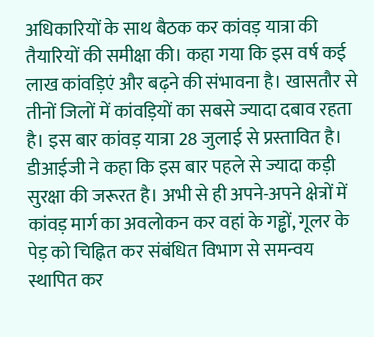अधिकारियों के साथ बैठक कर कांवड़ यात्रा की तैयारियों की समीक्षा की। कहा गया कि इस वर्ष कई लाख कांवड़िएं और बढ़ने की संभावना है। खासतौर से तीनों जिलों में कांवड़ियों का सबसे ज्यादा दबाव रहता है। इस बार कांवड़ यात्रा 28 जुलाई से प्रस्तावित है। डीआईजी ने कहा कि इस बार पहले से ज्यादा कड़ी सुरक्षा की जरूरत है। अभी से ही अपने-अपने क्षेत्रों में कांवड़ मार्ग का अवलोकन कर वहां के गड्ढों, गूलर के पेड़ को चिह्नित कर संबंधित विभाग से समन्वय स्थापित कर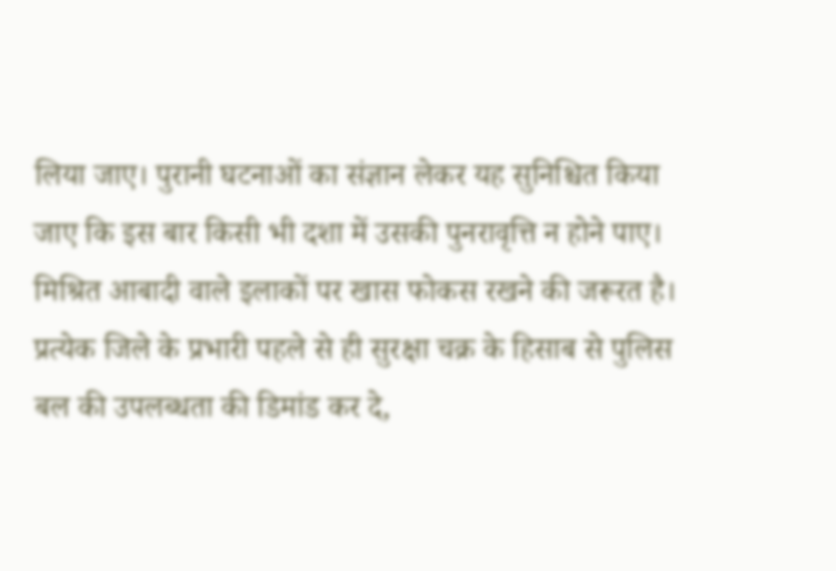लिया जाए। पुरानी घटनाओं का संज्ञान लेकर यह सुनिश्चित किया जाए कि इस बार किसी भी दशा में उसकी पुनरावृत्ति न होने पाए। मिश्रित आबादी वाले इलाकों पर खास फोकस रखने की जरूरत है। प्रत्येक जिले के प्रभारी पहले से ही सुरक्षा चक्र के हिसाब से पुलिस बल की उपलब्धता की डिमांड कर दे,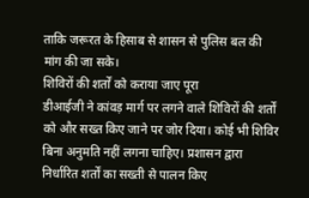ताकि जरूरत के हिसाब से शासन से पुलिस बल की मांग की जा सके।
शिविरों की शर्तों को कराया जाए पूरा
डीआईजी ने कांवड़ मार्ग पर लगने वाले शिविरों की शर्तों को और सख्त किए जाने पर जोर दिया। कोई भी शिविर बिना अनुमति नहीं लगना चाहिए। प्रशासन द्वारा निर्धारित शर्तों का सख्ती से पालन किए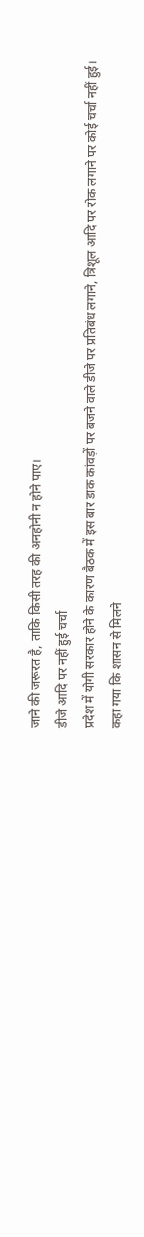जाने की जरूरत है, ताकि किसी तरह की अनहोनी न होने पाए।
डीजे आदि पर नहीं हुई चर्चा
प्रदेश में योगी सरकार होने के कारण बैठक में इस बार डाक कांवड़ों पर बजने वाले डीजे पर प्रतिबंध लगाने, त्रिशूल आदि पर रोक लगाने पर कोई चर्चा नहीं हुई। कहा गया कि शासन से मिलने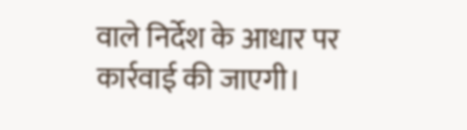वाले निर्देश के आधार पर कार्रवाई की जाएगी।